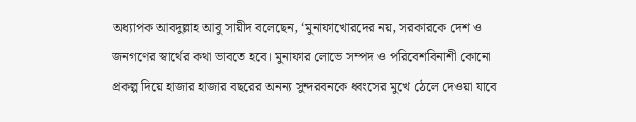অধ্যাপক আবদুল্লাহ আবু সায়ীদ বলেছেন, ‘মুনাফাখোরদের নয়, সরকারকে দেশ ও জনগণের স্বার্থের কথা ভাবতে হবে। মুনাফার লোভে সম্পদ ও পরিবেশবিনাশী কোনো প্রকল্প দিয়ে হাজার হাজার বছরের অনন্য সুন্দরবনকে ধ্বংসের মুখে ঠেলে দেওয়া যাবে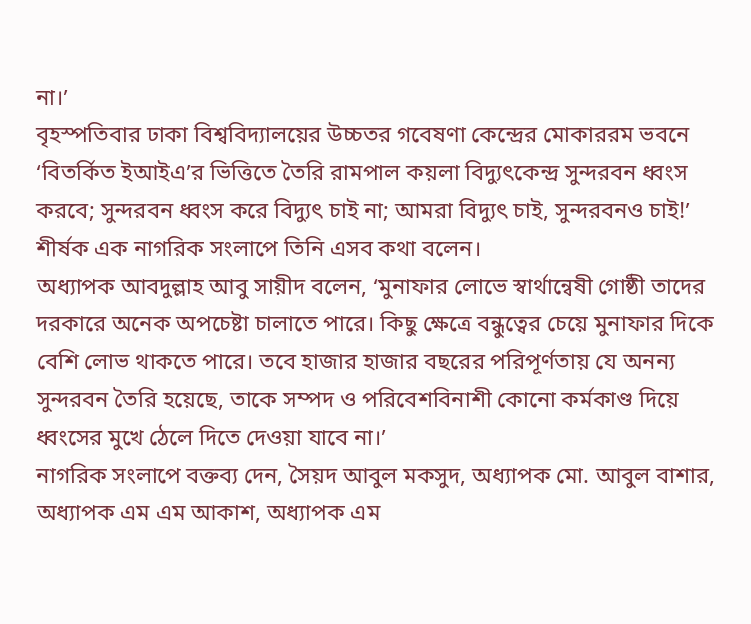না।’
বৃহস্পতিবার ঢাকা বিশ্ববিদ্যালয়ের উচ্চতর গবেষণা কেন্দ্রের মোকাররম ভবনে ‘বিতর্কিত ইআইএ’র ভিত্তিতে তৈরি রামপাল কয়লা বিদ্যুৎকেন্দ্র সুন্দরবন ধ্বংস করবে; সুন্দরবন ধ্বংস করে বিদ্যুৎ চাই না; আমরা বিদ্যুৎ চাই, সুন্দরবনও চাই!’ শীর্ষক এক নাগরিক সংলাপে তিনি এসব কথা বলেন।
অধ্যাপক আবদুল্লাহ আবু সায়ীদ বলেন, ‘মুনাফার লোভে স্বার্থান্বেষী গোষ্ঠী তাদের দরকারে অনেক অপচেষ্টা চালাতে পারে। কিছু ক্ষেত্রে বন্ধুত্বের চেয়ে মুনাফার দিকে বেশি লোভ থাকতে পারে। তবে হাজার হাজার বছরের পরিপূর্ণতায় যে অনন্য সুন্দরবন তৈরি হয়েছে, তাকে সম্পদ ও পরিবেশবিনাশী কোনো কর্মকাণ্ড দিয়ে ধ্বংসের মুখে ঠেলে দিতে দেওয়া যাবে না।’
নাগরিক সংলাপে বক্তব্য দেন, সৈয়দ আবুল মকসুদ, অধ্যাপক মো. আবুল বাশার, অধ্যাপক এম এম আকাশ, অধ্যাপক এম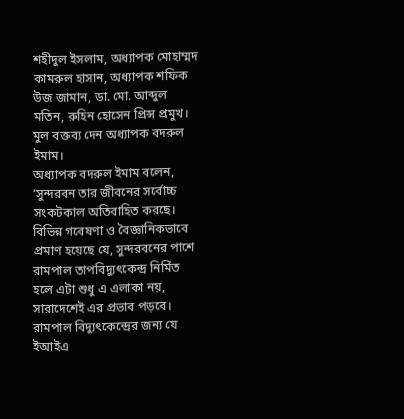শহীদুল ইসলাম, অধ্যাপক মোহাম্মদ কামরুল হাসান, অধ্যাপক শফিক উজ জামান, ডা. মো. আব্দুল মতিন, রুহিন হোসেন প্রিন্স প্রমুখ। মুল বক্তব্য দেন অধ্যাপক বদরুল ইমাম।
অধ্যাপক বদরুল ইমাম বলেন, ‘সুন্দরবন তার জীবনের সর্বোচ্চ সংকটকাল অতিবাহিত করছে। বিভিন্ন গবেষণা ও বৈজ্ঞানিকভাবে প্রমাণ হয়েছে যে, সুন্দরবনের পাশে রামপাল তাপবিদ্যুৎকেন্দ্র নির্মিত হলে এটা শুধু এ এলাকা নয়, সারাদেশেই এর প্রভাব পড়বে। রামপাল বিদ্যুৎকেন্দ্রের জন্য যে ইআইএ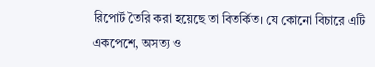রিপোর্ট তৈরি করা হয়েছে তা বিতর্কিত। যে কোনো বিচারে এটি একপেশে, অসত্য ও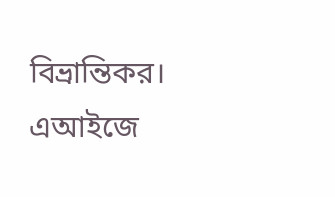বিভ্রান্তিকর।
এআইজে